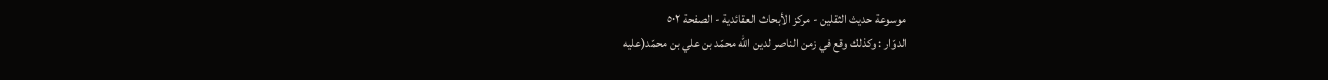موسوعة حديث الثقلين - مركز الأبحاث العقائدية - الصفحة ٥٠٢
الدوّار : وكذلك وقع في زمن الناصر لدين الله محمّد بن علي بن محمّد(عليه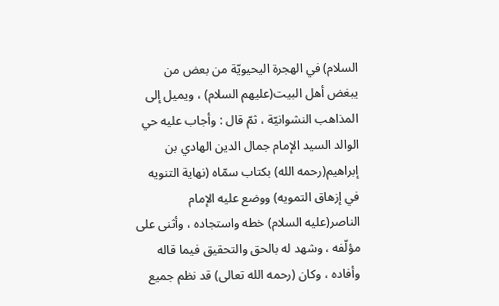السلام) في الهجرة اليحيويّة من بعض من يبغض أهل البيت(عليهم السلام) ، ويميل إلى المذاهب النشوانيّة ، ثمّ قال : وأجاب عليه حي الوالد السيد الإمام جمال الدين الهادي بن إبراهيم(رحمه الله) بكتاب سمّاه (نهاية التنويه في إزهاق التمويه) ووضع عليه الإمام الناصر(عليه السلام) خطه واستجاده ، وأثنى على مؤلّفه ، وشهد له بالحق والتحقيق فيما قاله وأفاده ، وكان (رحمه الله تعالى) قد نظم جميع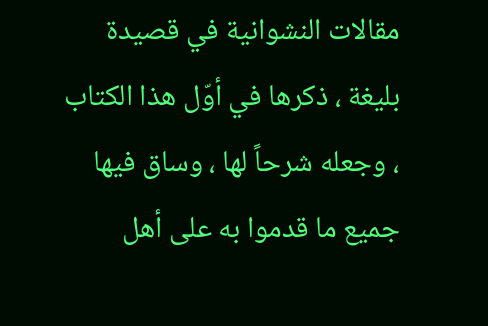مقالات النشوانية في قصيدة بليغة ، ذكرها في أوّل هذا الكتاب ، وجعله شرحاً لها ، وساق فيها جميع ما قدموا به على أهل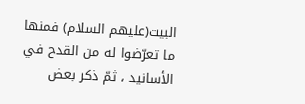البيت(عليهم السلام) فمنها ما تعرّضوا له من القدح في الأسانيد ، ثمّ ذكر بعض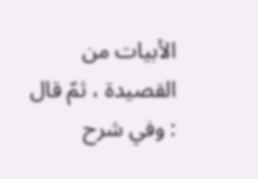الأبيات من القصيدة ، ثمّ قال : وفي شرح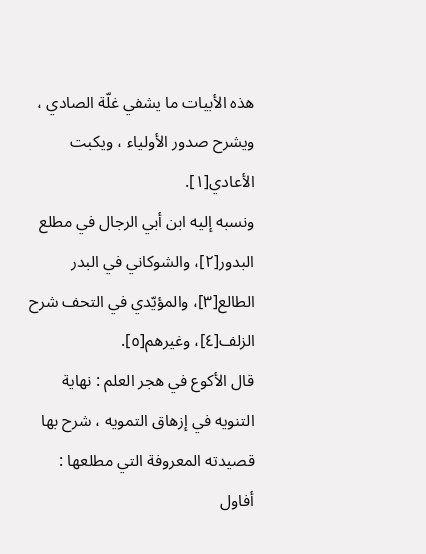هذه الأبيات ما يشفي غلّة الصادي ، ويشرح صدور الأولياء ، ويكبت الأعادي[١].
ونسبه إليه ابن أبي الرجال في مطلع البدور[٢]، والشوكاني في البدر الطالع[٣]، والمؤيّدي في التحف شرح الزلف[٤]، وغيرهم[٥].
قال الأكوع في هجر العلم : نهاية التنويه في إزهاق التمويه ، شرح بها قصيدته المعروفة التي مطلعها :
أفاول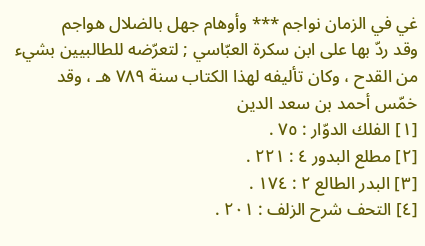غي في الزمان نواجم *** وأوهام جهل بالضلال هواجم
وقد ردّ بها على ابن سكرة العبّاسي ; لتعرّضه للطالبيين بشيء من القدح ، وكان تأليفه لهذا الكتاب سنة ٧٨٩ هـ ، وقد خمّس أحمد بن سعد الدين
[١] الفلك الدوّار : ٧٥ .
[٢] مطلع البدور ٤ : ٢٢١ .
[٣] البدر الطالع ٢ : ١٧٤ .
[٤] التحف شرح الزلف : ٢٠١ .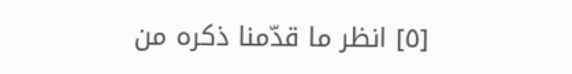[٥] انظر ما قدّمنا ذكره من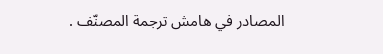المصادر في هامش ترجمة المصنّف .